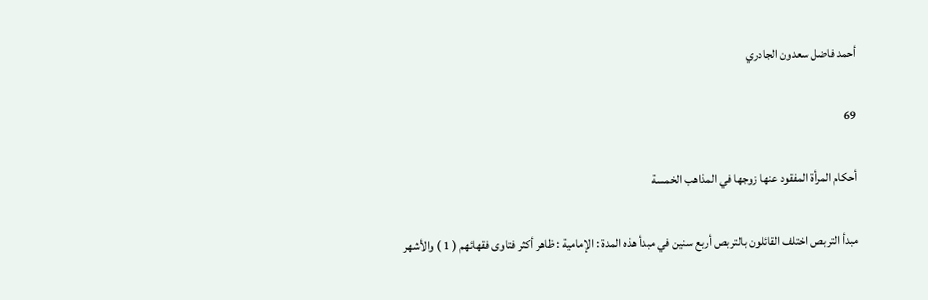أحمد فاضل سعدون الجادري

69

أحكام المرأة المفقود عنها زوجها في المذاهب الخمسة

مبدأ التربص اختلف القائلون بالتربص أربع سنين في مبدأ هذه المدة : الإمامية : ظاهر أكثر فتاوى فقهائهم ( 1 ) والأشهر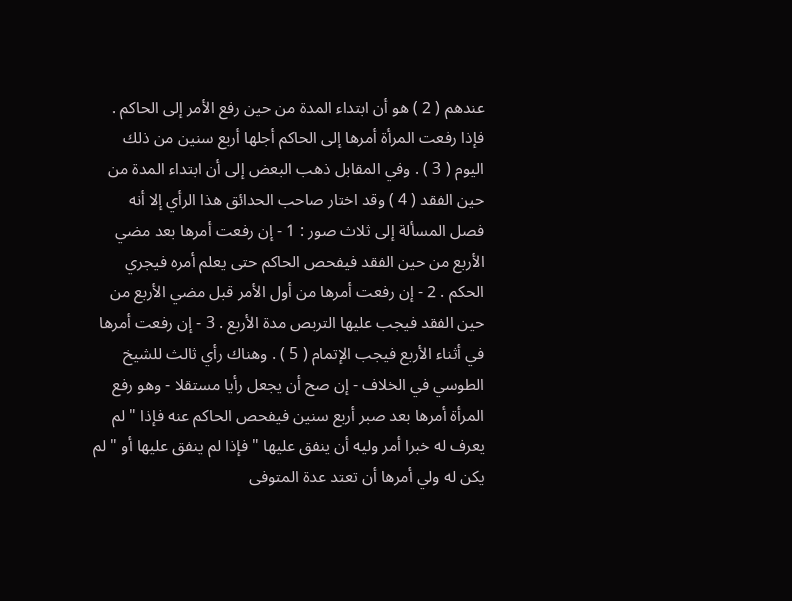عندهم ( 2 ) هو أن ابتداء المدة من حين رفع الأمر إلى الحاكم . فإذا رفعت المرأة أمرها إلى الحاكم أجلها أربع سنين من ذلك اليوم ( 3 ) . وفي المقابل ذهب البعض إلى أن ابتداء المدة من حين الفقد ( 4 ) وقد اختار صاحب الحدائق هذا الرأي إلا أنه فصل المسألة إلى ثلاث صور : 1 - إن رفعت أمرها بعد مضي الأربع من حين الفقد فيفحص الحاكم حتى يعلم أمره فيجري الحكم . 2 - إن رفعت أمرها من أول الأمر قبل مضي الأربع من حين الفقد فيجب عليها التربص مدة الأربع . 3 - إن رفعت أمرها في أثناء الأربع فيجب الإتمام ( 5 ) . وهناك رأي ثالث للشيخ الطوسي في الخلاف - إن صح أن يجعل رأيا مستقلا - وهو رفع المرأة أمرها بعد صبر أربع سنين فيفحص الحاكم عنه فإذا " لم يعرف له خبرا أمر وليه أن ينفق عليها " فإذا لم ينفق عليها أو " لم يكن له ولي أمرها أن تعتد عدة المتوفى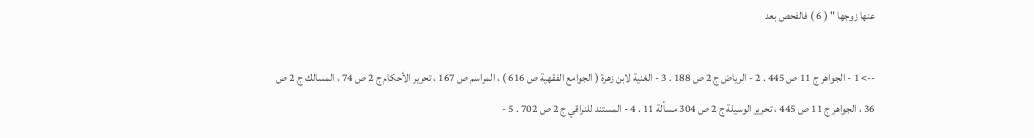عنها زوجها " ( 6 ) فالفحص بعد

--> 1 - الجواهر ج 11 ص 445 . 2 - الرياض ج 2 ص 188 . 3 - الغنية لابن زهرة ( الجوامع الفقهية ص 616 ) ، المراسم ص 167 ، تحرير الأحكام ج 2 ص 74 ، المسالك ج 2 ص 36 ، الجواهر ج 11 ص 445 ، تحرير الوسيلة ج 2 ص 304 مسألة 11 . 4 - المستند للنراقي ج 2 ص 702 . 5 -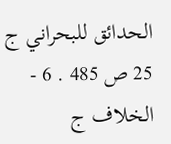الحدائق للبحراني ج 25 ص 485 . 6 - الخلاف ج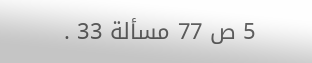5 ص 77 مسألة 33 .